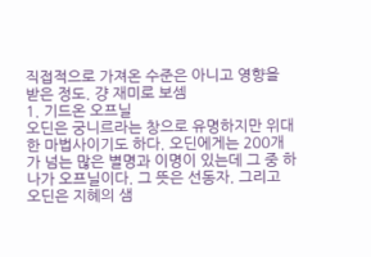직접적으로 가져온 수준은 아니고 영향을 받은 정도. 걍 재미로 보셈
1. 기드온 오프닐
오딘은 궁니르라는 창으로 유명하지만 위대한 마법사이기도 하다. 오딘에게는 200개가 넘는 많은 별명과 이명이 있는데 그 중 하나가 오프닐이다. 그 뜻은 선동자. 그리고 오딘은 지혜의 샘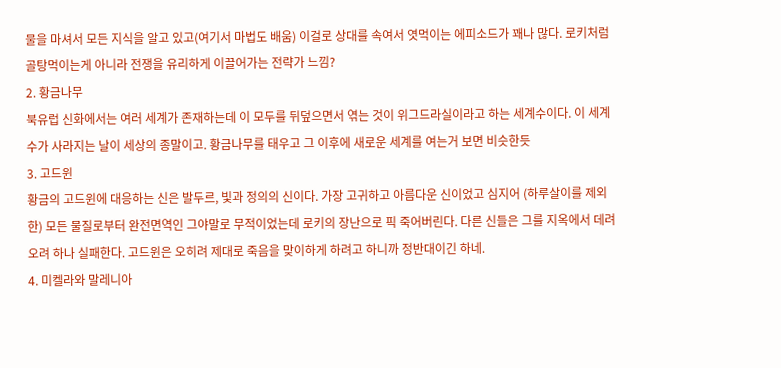물을 마셔서 모든 지식을 알고 있고(여기서 마법도 배움) 이걸로 상대를 속여서 엿먹이는 에피소드가 꽤나 많다. 로키처럼 골탕먹이는게 아니라 전쟁을 유리하게 이끌어가는 전략가 느낌?
2. 황금나무
북유럽 신화에서는 여러 세계가 존재하는데 이 모두를 뒤덮으면서 엮는 것이 위그드라실이라고 하는 세계수이다. 이 세계수가 사라지는 날이 세상의 종말이고. 황금나무를 태우고 그 이후에 새로운 세계를 여는거 보면 비슷한듯
3. 고드윈
황금의 고드윈에 대응하는 신은 발두르, 빛과 정의의 신이다. 가장 고귀하고 아름다운 신이었고 심지어 (하루살이를 제외한) 모든 물질로부터 완전면역인 그야말로 무적이었는데 로키의 장난으로 픽 죽어버린다. 다른 신들은 그를 지옥에서 데려오려 하나 실패한다. 고드윈은 오히려 제대로 죽음을 맞이하게 하려고 하니까 정반대이긴 하네.
4. 미켈라와 말레니아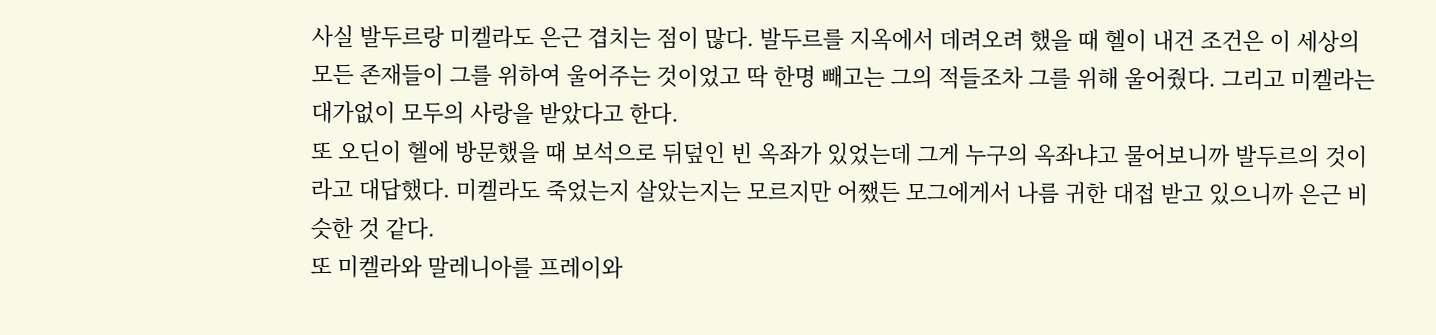사실 발두르랑 미켈라도 은근 겹치는 점이 많다. 발두르를 지옥에서 데려오려 했을 때 헬이 내건 조건은 이 세상의 모든 존재들이 그를 위하여 울어주는 것이었고 딱 한명 빼고는 그의 적들조차 그를 위해 울어줬다. 그리고 미켈라는 대가없이 모두의 사랑을 받았다고 한다.
또 오딘이 헬에 방문했을 때 보석으로 뒤덮인 빈 옥좌가 있었는데 그게 누구의 옥좌냐고 물어보니까 발두르의 것이라고 대답했다. 미켈라도 죽었는지 살았는지는 모르지만 어쨌든 모그에게서 나름 귀한 대접 받고 있으니까 은근 비슷한 것 같다.
또 미켈라와 말레니아를 프레이와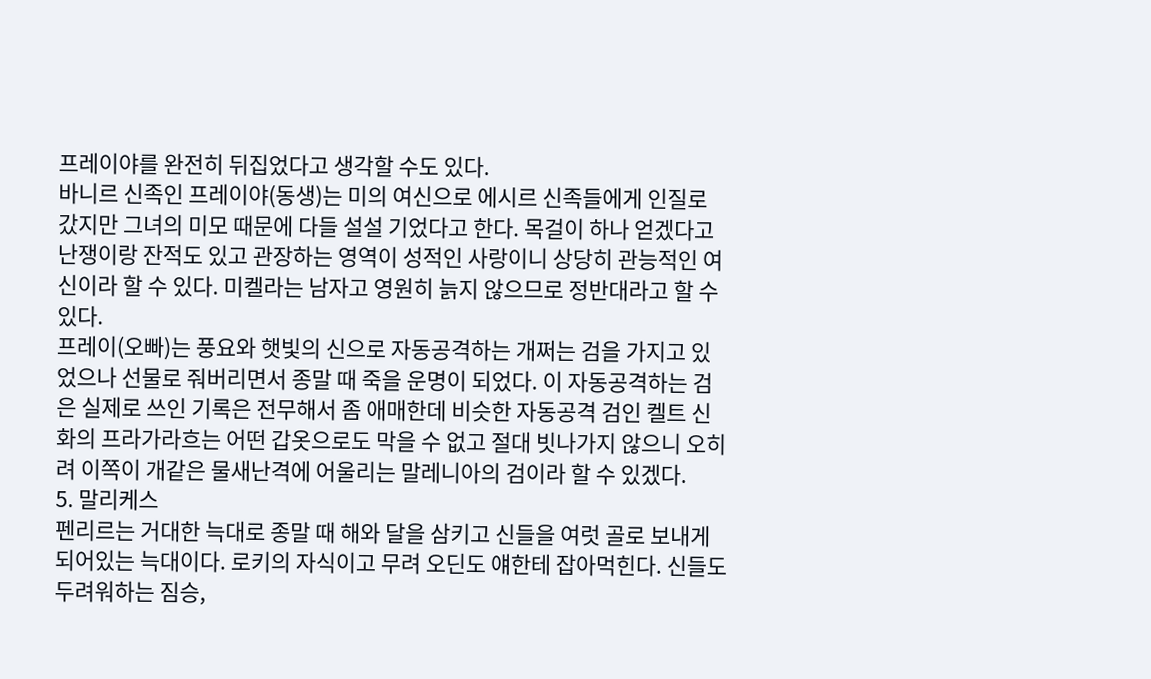프레이야를 완전히 뒤집었다고 생각할 수도 있다.
바니르 신족인 프레이야(동생)는 미의 여신으로 에시르 신족들에게 인질로 갔지만 그녀의 미모 때문에 다들 설설 기었다고 한다. 목걸이 하나 얻겠다고 난쟁이랑 잔적도 있고 관장하는 영역이 성적인 사랑이니 상당히 관능적인 여신이라 할 수 있다. 미켈라는 남자고 영원히 늙지 않으므로 정반대라고 할 수 있다.
프레이(오빠)는 풍요와 햇빛의 신으로 자동공격하는 개쩌는 검을 가지고 있었으나 선물로 줘버리면서 종말 때 죽을 운명이 되었다. 이 자동공격하는 검은 실제로 쓰인 기록은 전무해서 좀 애매한데 비슷한 자동공격 검인 켈트 신화의 프라가라흐는 어떤 갑옷으로도 막을 수 없고 절대 빗나가지 않으니 오히려 이쪽이 개같은 물새난격에 어울리는 말레니아의 검이라 할 수 있겠다.
5. 말리케스
펜리르는 거대한 늑대로 종말 때 해와 달을 삼키고 신들을 여럿 골로 보내게 되어있는 늑대이다. 로키의 자식이고 무려 오딘도 얘한테 잡아먹힌다. 신들도 두려워하는 짐승,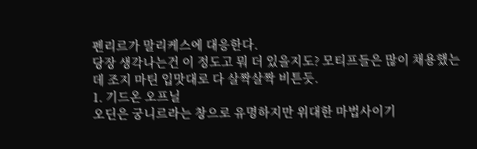펜리르가 말리케스에 대응한다.
당장 생각나는건 이 정도고 뭐 더 있을지도? 모티프들은 많이 채용했는데 조지 마틴 입맛대로 다 살짝살짝 비튼듯.
1. 기드온 오프닐
오딘은 궁니르라는 창으로 유명하지만 위대한 마법사이기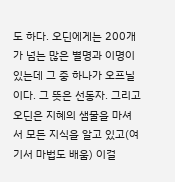도 하다. 오딘에게는 200개가 넘는 많은 별명과 이명이 있는데 그 중 하나가 오프닐이다. 그 뜻은 선동자. 그리고 오딘은 지혜의 샘물을 마셔서 모든 지식을 알고 있고(여기서 마법도 배움) 이걸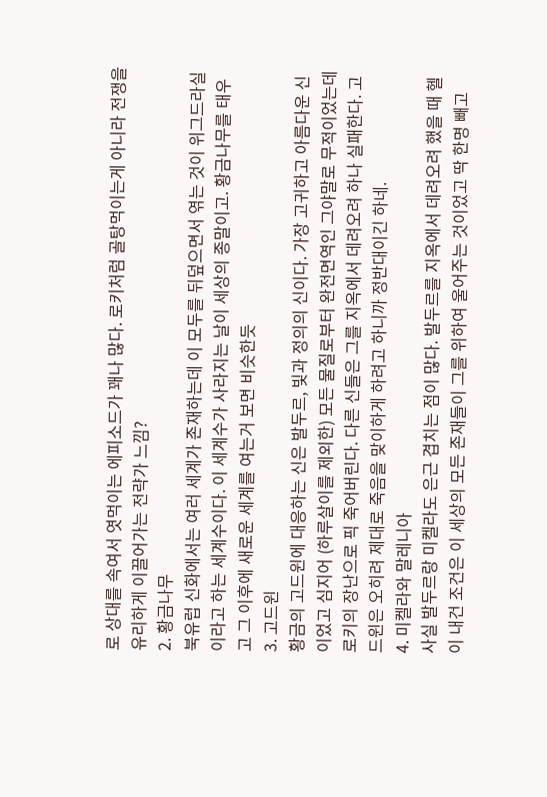로 상대를 속여서 엿먹이는 에피소드가 꽤나 많다. 로키처럼 골탕먹이는게 아니라 전쟁을 유리하게 이끌어가는 전략가 느낌?
2. 황금나무
북유럽 신화에서는 여러 세계가 존재하는데 이 모두를 뒤덮으면서 엮는 것이 위그드라실이라고 하는 세계수이다. 이 세계수가 사라지는 날이 세상의 종말이고. 황금나무를 태우고 그 이후에 새로운 세계를 여는거 보면 비슷한듯
3. 고드윈
황금의 고드윈에 대응하는 신은 발두르, 빛과 정의의 신이다. 가장 고귀하고 아름다운 신이었고 심지어 (하루살이를 제외한) 모든 물질로부터 완전면역인 그야말로 무적이었는데 로키의 장난으로 픽 죽어버린다. 다른 신들은 그를 지옥에서 데려오려 하나 실패한다. 고드윈은 오히려 제대로 죽음을 맞이하게 하려고 하니까 정반대이긴 하네.
4. 미켈라와 말레니아
사실 발두르랑 미켈라도 은근 겹치는 점이 많다. 발두르를 지옥에서 데려오려 했을 때 헬이 내건 조건은 이 세상의 모든 존재들이 그를 위하여 울어주는 것이었고 딱 한명 빼고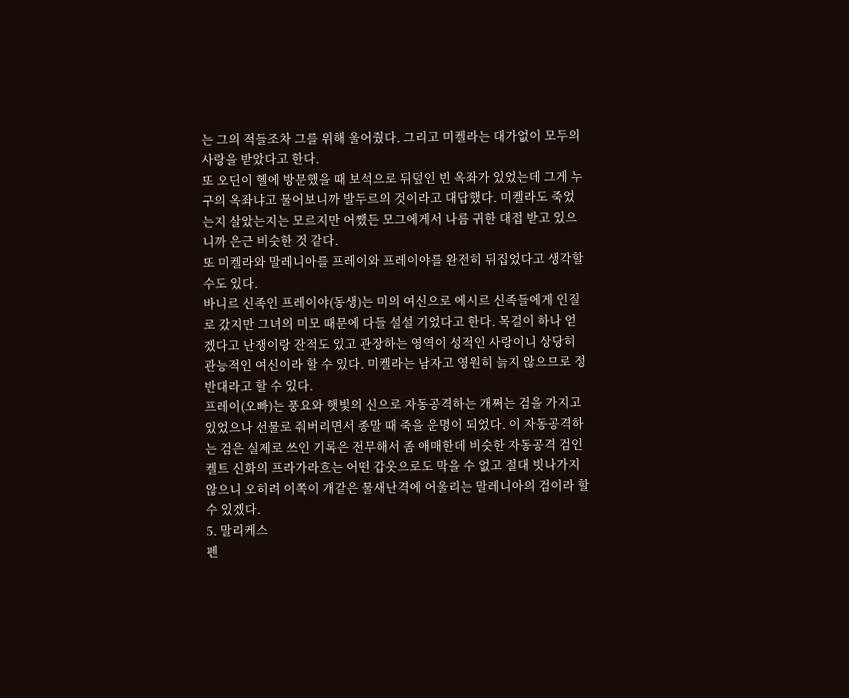는 그의 적들조차 그를 위해 울어줬다. 그리고 미켈라는 대가없이 모두의 사랑을 받았다고 한다.
또 오딘이 헬에 방문했을 때 보석으로 뒤덮인 빈 옥좌가 있었는데 그게 누구의 옥좌냐고 물어보니까 발두르의 것이라고 대답했다. 미켈라도 죽었는지 살았는지는 모르지만 어쨌든 모그에게서 나름 귀한 대접 받고 있으니까 은근 비슷한 것 같다.
또 미켈라와 말레니아를 프레이와 프레이야를 완전히 뒤집었다고 생각할 수도 있다.
바니르 신족인 프레이야(동생)는 미의 여신으로 에시르 신족들에게 인질로 갔지만 그녀의 미모 때문에 다들 설설 기었다고 한다. 목걸이 하나 얻겠다고 난쟁이랑 잔적도 있고 관장하는 영역이 성적인 사랑이니 상당히 관능적인 여신이라 할 수 있다. 미켈라는 남자고 영원히 늙지 않으므로 정반대라고 할 수 있다.
프레이(오빠)는 풍요와 햇빛의 신으로 자동공격하는 개쩌는 검을 가지고 있었으나 선물로 줘버리면서 종말 때 죽을 운명이 되었다. 이 자동공격하는 검은 실제로 쓰인 기록은 전무해서 좀 애매한데 비슷한 자동공격 검인 켈트 신화의 프라가라흐는 어떤 갑옷으로도 막을 수 없고 절대 빗나가지 않으니 오히려 이쪽이 개같은 물새난격에 어울리는 말레니아의 검이라 할 수 있겠다.
5. 말리케스
펜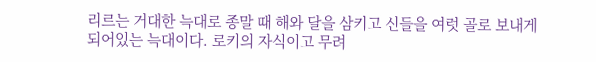리르는 거대한 늑대로 종말 때 해와 달을 삼키고 신들을 여럿 골로 보내게 되어있는 늑대이다. 로키의 자식이고 무려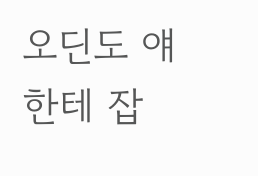오딘도 얘한테 잡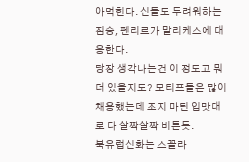아먹힌다. 신들도 두려워하는 짐승, 펜리르가 말리케스에 대응한다.
당장 생각나는건 이 정도고 뭐 더 있을지도? 모티프들은 많이 채용했는데 조지 마틴 입맛대로 다 살짝살짝 비튼듯.
북유럽신화는 스꼴라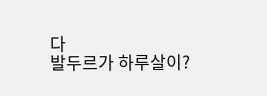다
발두르가 하루살이?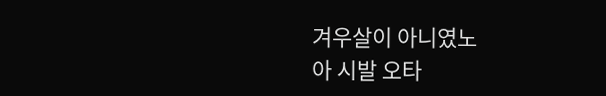겨우살이 아니였노
아 시발 오타